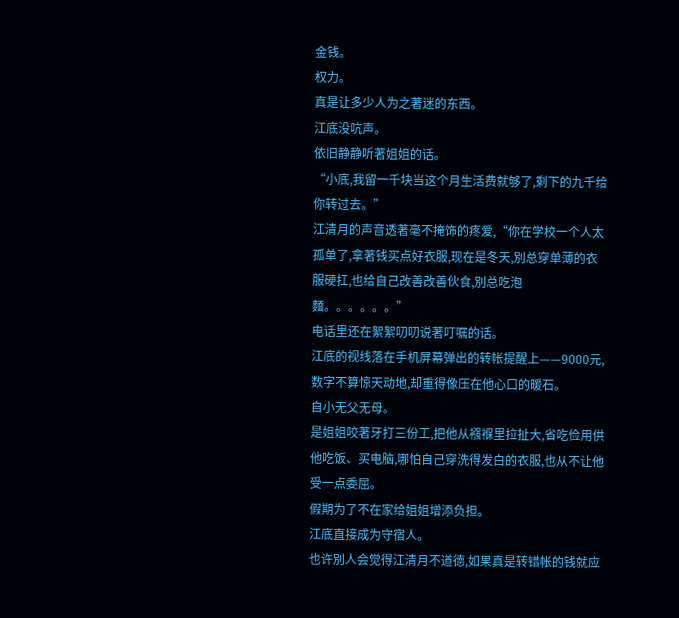金钱。
权力。
真是让多少人为之著迷的东西。
江底没吭声。
依旧静静听著姐姐的话。
“小底,我留一千块当这个月生活费就够了,剩下的九千给你转过去。”
江清月的声音透著毫不掩饰的疼爱,“你在学校一个人太孤单了,拿著钱买点好衣服,现在是冬天,別总穿单薄的衣服硬扛,也给自己改善改善伙食,別总吃泡麵。。。。。。”
电话里还在絮絮叨叨说著叮嘱的话。
江底的视线落在手机屏幕弹出的转帐提醒上——9000元,数字不算惊天动地,却重得像压在他心口的暖石。
自小无父无母。
是姐姐咬著牙打三份工,把他从襁褓里拉扯大,省吃俭用供他吃饭、买电脑,哪怕自己穿洗得发白的衣服,也从不让他受一点委屈。
假期为了不在家给姐姐增添负担。
江底直接成为守宿人。
也许別人会觉得江清月不道德,如果真是转错帐的钱就应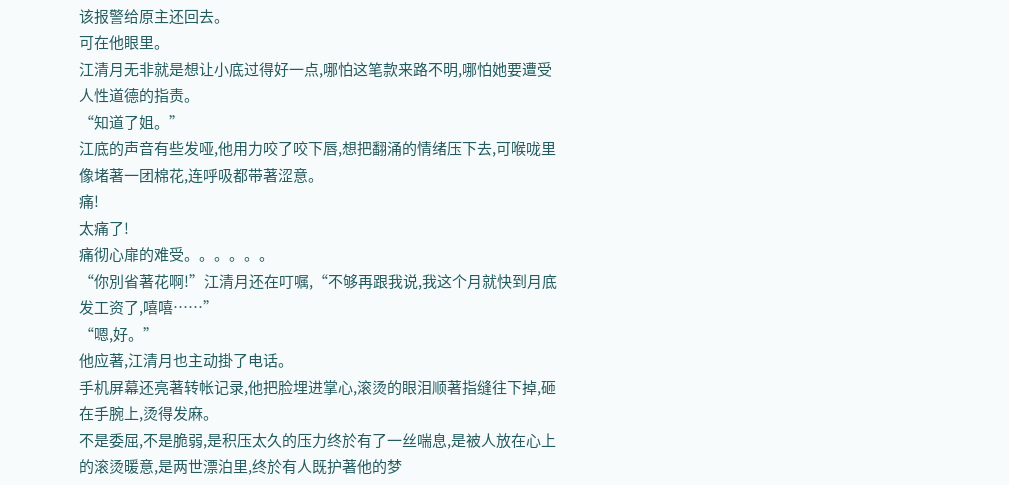该报警给原主还回去。
可在他眼里。
江清月无非就是想让小底过得好一点,哪怕这笔款来路不明,哪怕她要遭受人性道德的指责。
“知道了姐。”
江底的声音有些发哑,他用力咬了咬下唇,想把翻涌的情绪压下去,可喉咙里像堵著一团棉花,连呼吸都带著涩意。
痛!
太痛了!
痛彻心扉的难受。。。。。。
“你別省著花啊!”江清月还在叮嘱,“不够再跟我说,我这个月就快到月底发工资了,嘻嘻……”
“嗯,好。”
他应著,江清月也主动掛了电话。
手机屏幕还亮著转帐记录,他把脸埋进掌心,滚烫的眼泪顺著指缝往下掉,砸在手腕上,烫得发麻。
不是委屈,不是脆弱,是积压太久的压力终於有了一丝喘息,是被人放在心上的滚烫暖意,是两世漂泊里,终於有人既护著他的梦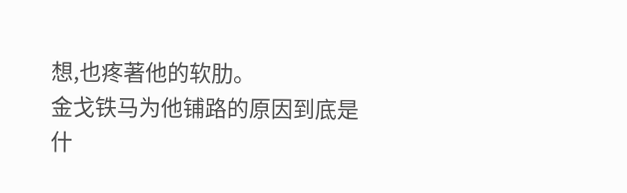想,也疼著他的软肋。
金戈铁马为他铺路的原因到底是什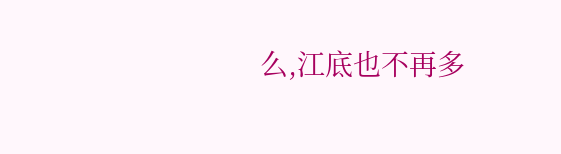么,江底也不再多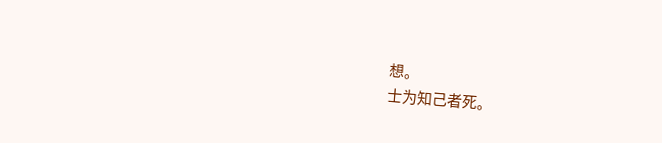想。
士为知己者死。